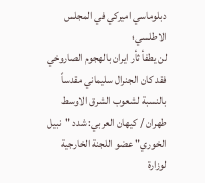دبلوماسي اميركي في المجلس الاطلسي؛
لن يطفأ ثأر ايران بالهجوم الصاروخي فقد كان الجنرال سليماني مقدساً بالنسبة لشعوب الشرق الاوسط
طهران / كيهان العربي: شدد "نبيل الخوري" عضو اللجنة الخارجية لوزارة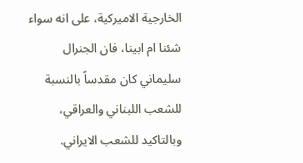الخارجية الاميركية، على انه سواء شئنا ام ابينا، فان الجنرال سليماني كان مقدساً بالنسبة للشعب اللبناني والعراقي، وبالتاكيد للشعب الايراني.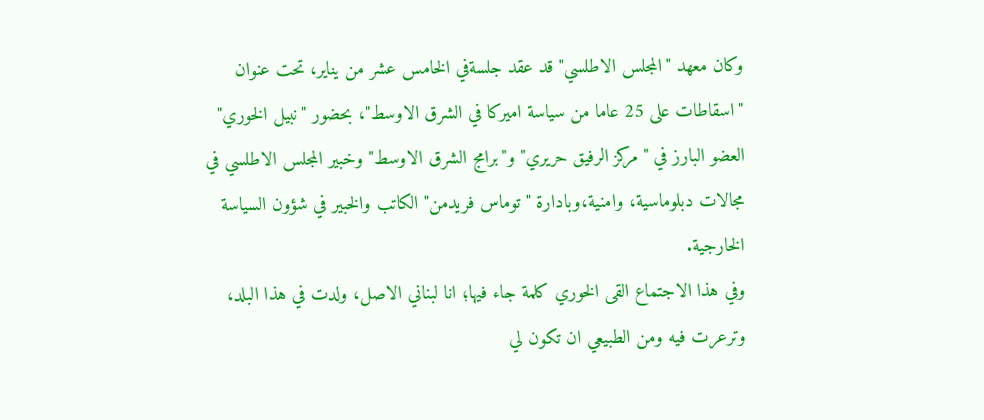وكان معهد "المجلس الاطلسي" قد عقد جلسةفي الخامس عشر من يناير، تحت عنوان "اسقاطات على 25 عاما من سياسة اميركا في الشرق الاوسط"، بحضور "نبيل الخوري" العضو البارز في "مركز الرفيق حريري" و"برامج الشرق الاوسط" وخبير المجلس الاطلسي في مجالات دبلوماسية، وامنية،وبادارة "توماس فريدمن" الكاتب والخبير في شؤون السياسة الخارجية.
وفي هذا الاجتماع القى الخوري كلمة جاء فيها؛ انا لبناني الاصل، ولدت في هذا البلد، وترعرت فيه ومن الطبيعي ان تكون لي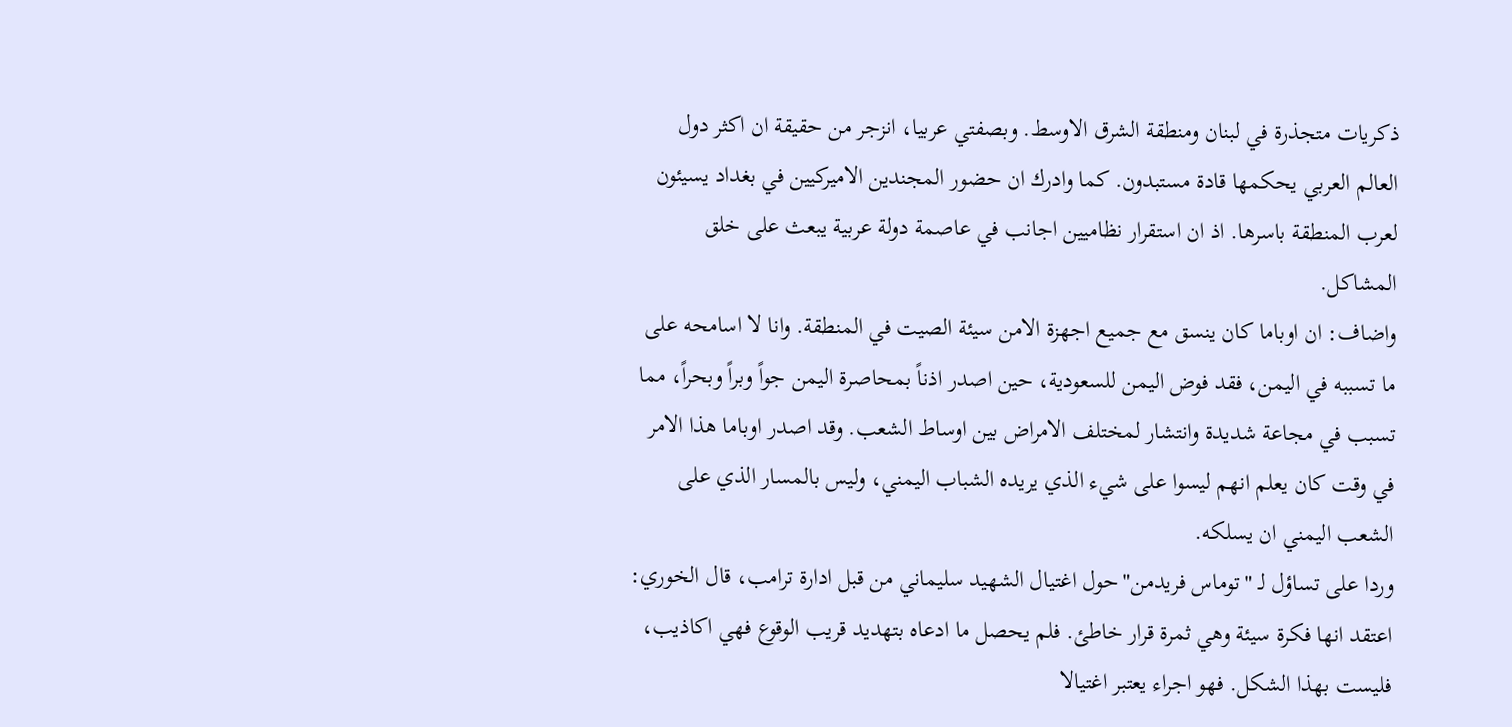ذكريات متجذرة في لبنان ومنطقة الشرق الاوسط. وبصفتي عربيا، انزجر من حقيقة ان اكثر دول العالم العربي يحكمها قادة مستبدون. كما وادرك ان حضور المجندين الاميركيين في بغداد يسيئون لعرب المنطقة باسرها. اذ ان استقرار نظاميين اجانب في عاصمة دولة عربية يبعث على خلق المشاكل.
واضاف: ان اوباما كان ينسق مع جميع اجهزة الامن سيئة الصيت في المنطقة. وانا لا اسامحه على ما تسببه في اليمن، فقد فوض اليمن للسعودية، حين اصدر اذناً بمحاصرة اليمن جواً وبراً وبحراً، مما تسبب في مجاعة شديدة وانتشار لمختلف الامراض بين اوساط الشعب. وقد اصدر اوباما هذا الامر في وقت كان يعلم انهم ليسوا على شيء الذي يريده الشباب اليمني، وليس بالمسار الذي على الشعب اليمني ان يسلكه.
وردا على تساؤل لـ "توماس فريدمن"حول اغتيال الشهيد سليماني من قبل ادارة ترامب، قال الخوري: اعتقد انها فكرة سيئة وهي ثمرة قرار خاطئ. فلم يحصل ما ادعاه بتهديد قريب الوقوع فهي اكاذيب، فليست بهذا الشكل. فهو اجراء يعتبر اغتيالا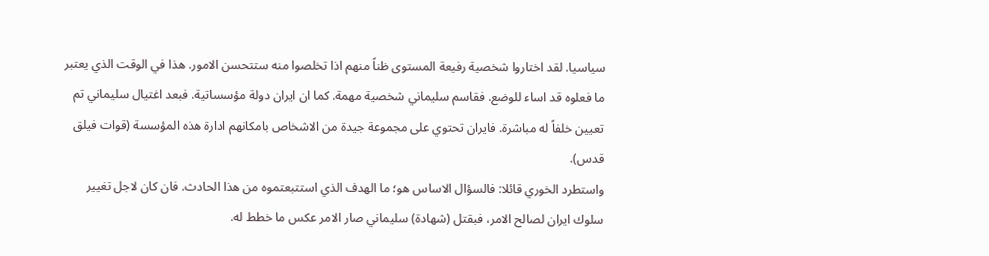سياسيا. لقد اختاروا شخصية رفيعة المستوى ظناً منهم اذا تخلصوا منه ستتحسن الامور. هذا في الوقت الذي يعتبر ما فعلوه قد اساء للوضع. فقاسم سليماني شخصية مهمة. كما ان ايران دولة مؤسساتية. فبعد اغتيال سليماني تم تعيين خلفاً له مباشرة. فايران تحتوي على مجموعة جيدة من الاشخاص بامكانهم ادارة هذه المؤسسة (قوات فيلق قدس).
واستطرد الخوري قائلا: فالسؤال الاساس هو؛ ما الهدف الذي استتبعتموه من هذا الحادث. فان كان لاجل تغيير سلوك ايران لصالح الامر، فبقتل (شهادة) سليماني صار الامر عكس ما خطط له.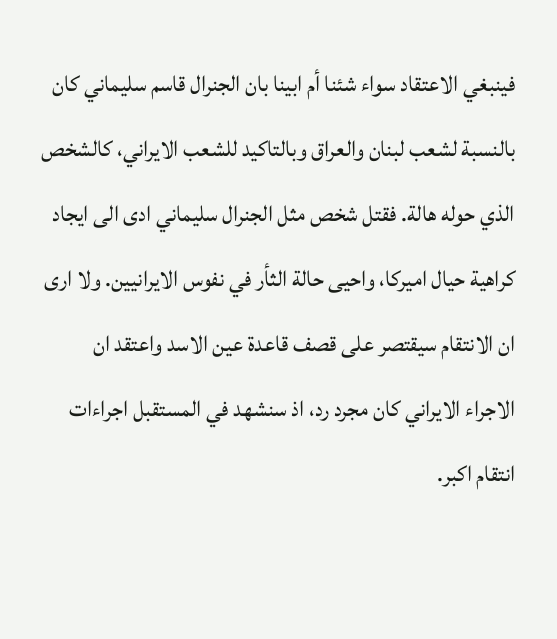فينبغي الاعتقاد سواء شئنا أم ابينا بان الجنرال قاسم سليماني كان بالنسبة لشعب لبنان والعراق وبالتاكيد للشعب الايراني، كالشخص الذي حوله هالة. فقتل شخص مثل الجنرال سليماني ادى الى ايجاد كراهية حيال اميركا، واحيى حالة الثأر في نفوس الايرانيين. ولا ارى ان الانتقام سيقتصر على قصف قاعدة عين الاسد واعتقد ان الاجراء الايراني كان مجرد رد، اذ سنشهد في المستقبل اجراءات انتقام اكبر.